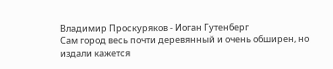Владимир Проскуряков - Иоган Гутенберг
Сам город весь почти деревянный и очень обширен, но издали кажется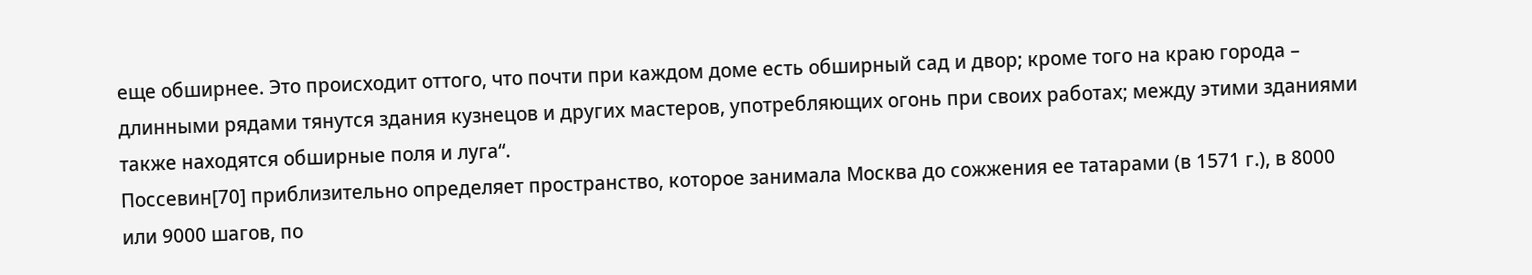еще обширнее. Это происходит оттого, что почти при каждом доме есть обширный сад и двор; кроме того на краю города – длинными рядами тянутся здания кузнецов и других мастеров, употребляющих огонь при своих работах; между этими зданиями также находятся обширные поля и луга“.
Поссевин[70] приблизительно определяет пространство, которое занимала Москва до сожжения ее татарами (в 1571 г.), в 8000 или 9000 шагов, по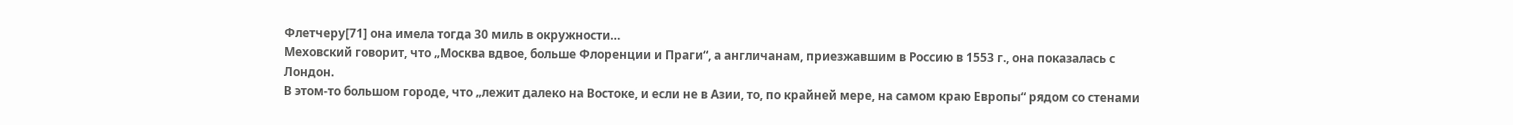Флетчеру[71] она имела тогда 30 миль в окружности…
Меховский говорит, что „Москва вдвое, больше Флоренции и Праги“, а англичанам, приезжавшим в Россию в 1553 г., она показалась с Лондон.
В этом-то большом городе, что „лежит далеко на Востоке, и если не в Азии, то, по крайней мере, на самом краю Европы“ рядом со стенами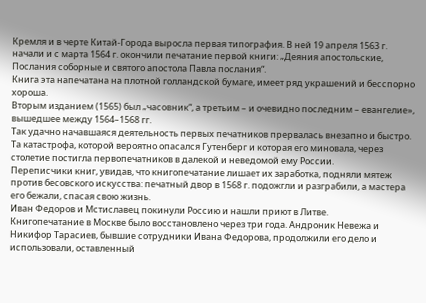Кремля и в черте Китай-Города выросла первая типография. В ней 19 апреля 1563 г. начали и с марта 1564 г. окончили печатание первой книги: „Деяния апостольские, Послания соборные и святого апостола Павла послания“.
Книга эта напечатана на плотной голландской бумаге, имеет ряд украшений и бесспорно хороша.
Вторым изданием (1565) был „часовник“, а третьим – и очевидно последним – евангелие», вышедшее между 1564–1568 гг.
Так удачно начавшаяся деятельность первых печатников прервалась внезапно и быстро. Та катастрофа, которой вероятно опасался Гутенберг и которая его миновала, через столетие постигла первопечатников в далекой и неведомой ему России.
Переписчики книг, увидав, что книгопечатание лишает их заработка, подняли мятеж против бесовского искусства: печатный двор в 1568 г. подожгли и разграбили, а мастера его бежали, спасая свою жизнь.
Иван Федоров и Мстиславец покинули Россию и нашли приют в Литве.
Книгопечатание в Москве было восстановлено через три года. Андроник Невежа и Никифор Тарасиев, бывшие сотрудники Ивана Федорова, продолжили его дело и использовали, оставленный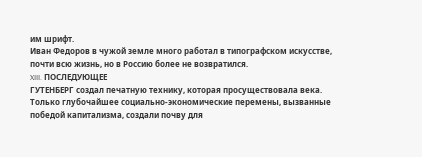им шрифт.
Иван Федоров в чужой земле много работал в типографском искусстве, почти всю жизнь, но в Россию более не возвратился.
XIII. ПОСЛЕДУЮЩЕЕ
ГУТЕНБЕРГ создал печатную технику, которая просуществовала века. Только глубочайшее социально-экономические перемены, вызванные победой капитализма, создали почву для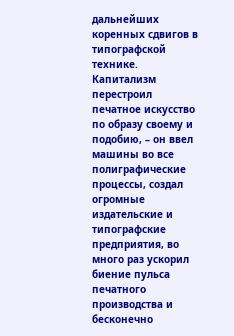дальнейших коренных сдвигов в типографской технике. Капитализм перестроил печатное искусство по образу своему и подобию, – он ввел машины во все полиграфические процессы, создал огромные издательские и типографские предприятия, во много раз ускорил биение пульса печатного производства и бесконечно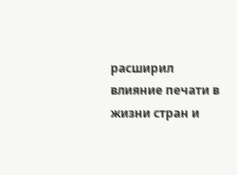расширил влияние печати в жизни стран и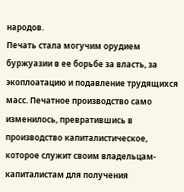народов.
Печать стала могучим орудием буржуазии в ее борьбе за власть, за экоплоатацию и подавление трудящихся масс. Печатное производство само изменилось, превратившись в производство капиталистическое, которое служит своим владельцам-капиталистам для получения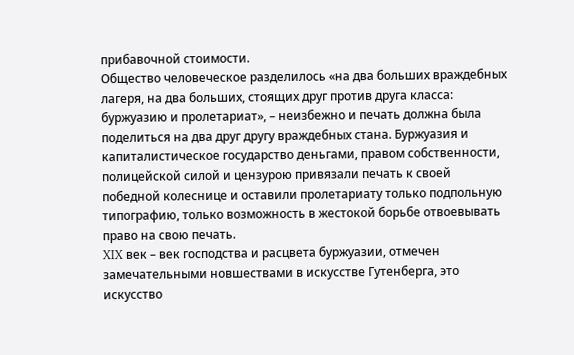прибавочной стоимости.
Общество человеческое разделилось «на два больших враждебных лагеря, на два больших, стоящих друг против друга класса: буржуазию и пролетариат», – неизбежно и печать должна была поделиться на два друг другу враждебных стана. Буржуазия и капиталистическое государство деньгами, правом собственности, полицейской силой и цензурою привязали печать к своей победной колеснице и оставили пролетариату только подпольную типографию, только возможность в жестокой борьбе отвоевывать право на свою печать.
XIX век – век господства и расцвета буржуазии, отмечен замечательными новшествами в искусстве Гутенберга, это искусство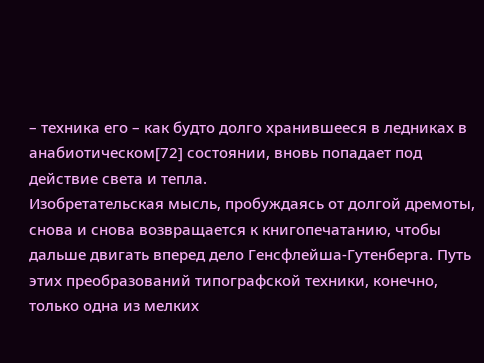– техника его – как будто долго хранившееся в ледниках в анабиотическом[72] состоянии, вновь попадает под действие света и тепла.
Изобретательская мысль, пробуждаясь от долгой дремоты, снова и снова возвращается к книгопечатанию, чтобы дальше двигать вперед дело Генсфлейша-Гутенберга. Путь этих преобразований типографской техники, конечно, только одна из мелких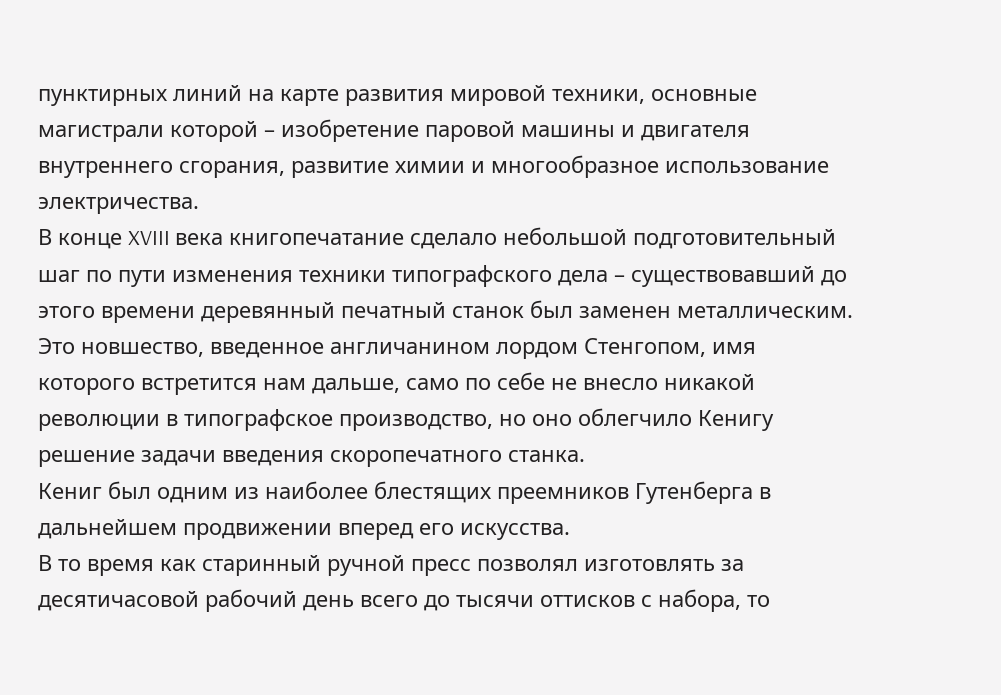пунктирных линий на карте развития мировой техники, основные магистрали которой – изобретение паровой машины и двигателя внутреннего сгорания, развитие химии и многообразное использование электричества.
В конце XVIII века книгопечатание сделало небольшой подготовительный шаг по пути изменения техники типографского дела – существовавший до этого времени деревянный печатный станок был заменен металлическим. Это новшество, введенное англичанином лордом Стенгопом, имя которого встретится нам дальше, само по себе не внесло никакой революции в типографское производство, но оно облегчило Кенигу решение задачи введения скоропечатного станка.
Кениг был одним из наиболее блестящих преемников Гутенберга в дальнейшем продвижении вперед его искусства.
В то время как старинный ручной пресс позволял изготовлять за десятичасовой рабочий день всего до тысячи оттисков с набора, то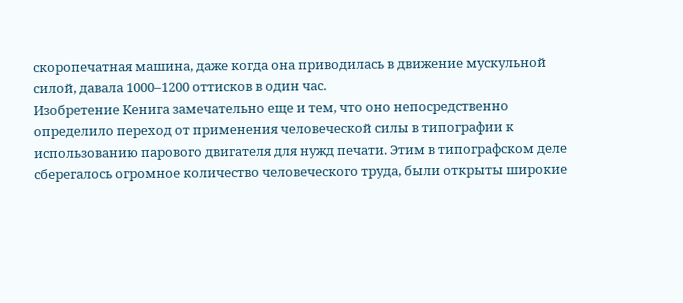скоропечатная машина, даже когда она приводилась в движение мускульной силой, давала 1000–1200 оттисков в один час.
Изобретение Кенига замечательно еще и тем, что оно непосредственно определило переход от применения человеческой силы в типографии к использованию парового двигателя для нужд печати. Этим в типографском деле сберегалось огромное количество человеческого труда, были открыты широкие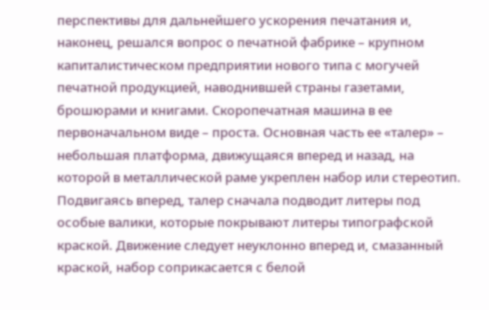перспективы для дальнейшего ускорения печатания и, наконец, решался вопрос о печатной фабрике – крупном капиталистическом предприятии нового типа с могучей печатной продукцией, наводнившей страны газетами, брошюрами и книгами. Скоропечатная машина в ее первоначальном виде – проста. Основная часть ее «талер» – небольшая платформа, движущаяся вперед и назад, на которой в металлической раме укреплен набор или стереотип.
Подвигаясь вперед, талер сначала подводит литеры под особые валики, которые покрывают литеры типографской краской. Движение следует неуклонно вперед и, смазанный краской, набор соприкасается с белой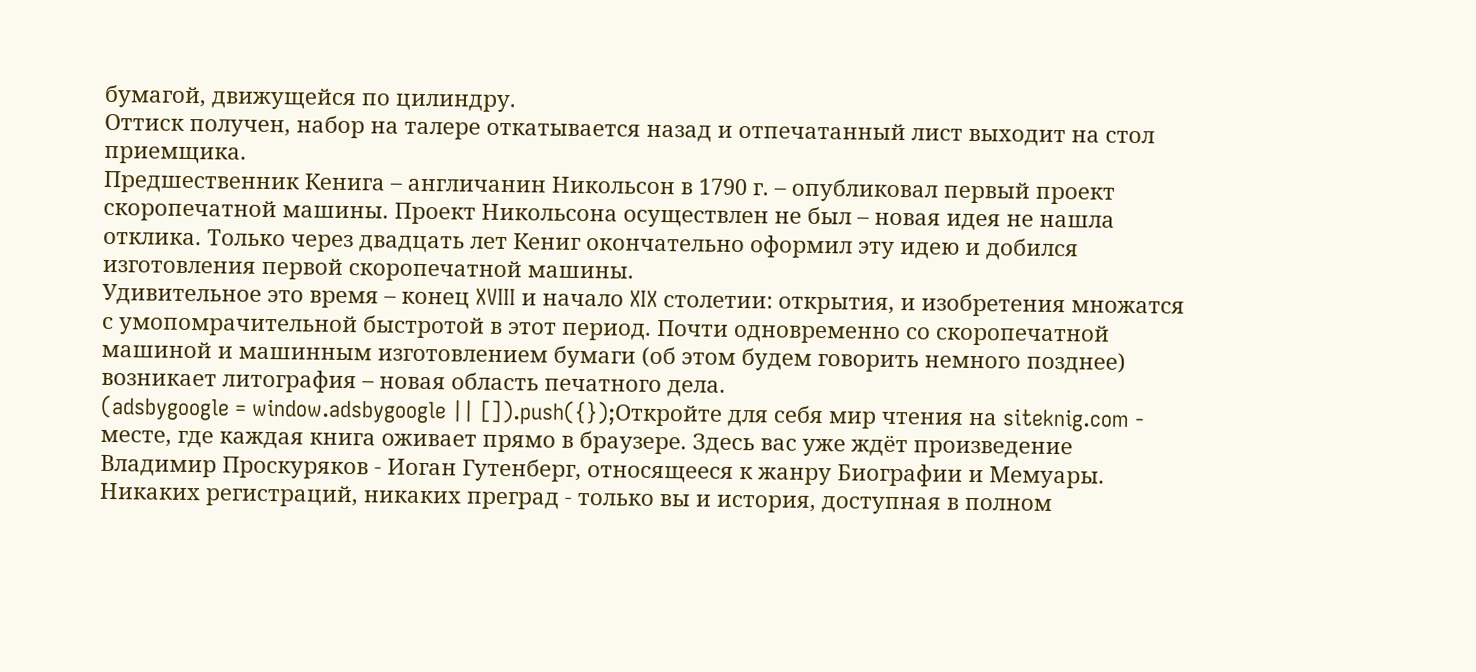бумагой, движущейся по цилиндру.
Оттиск получен, набор на талере откатывается назад и отпечатанный лист выходит на стол приемщика.
Предшественник Кенига – англичанин Никольсон в 1790 г. – опубликовал первый проект скоропечатной машины. Проект Никольсона осуществлен не был – новая идея не нашла отклика. Только через двадцать лет Кениг окончательно оформил эту идею и добился изготовления первой скоропечатной машины.
Удивительное это время – конец XVIII и начало XIX столетии: открытия, и изобретения множатся с умопомрачительной быстротой в этот период. Почти одновременно со скоропечатной машиной и машинным изготовлением бумаги (об этом будем говорить немного позднее) возникает литография – новая область печатного дела.
(adsbygoogle = window.adsbygoogle || []).push({});Откройте для себя мир чтения на siteknig.com - месте, где каждая книга оживает прямо в браузере. Здесь вас уже ждёт произведение Владимир Проскуряков - Иоган Гутенберг, относящееся к жанру Биографии и Мемуары. Никаких регистраций, никаких преград - только вы и история, доступная в полном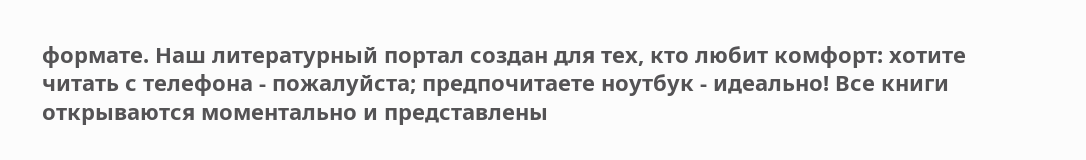формате. Наш литературный портал создан для тех, кто любит комфорт: хотите читать с телефона - пожалуйста; предпочитаете ноутбук - идеально! Все книги открываются моментально и представлены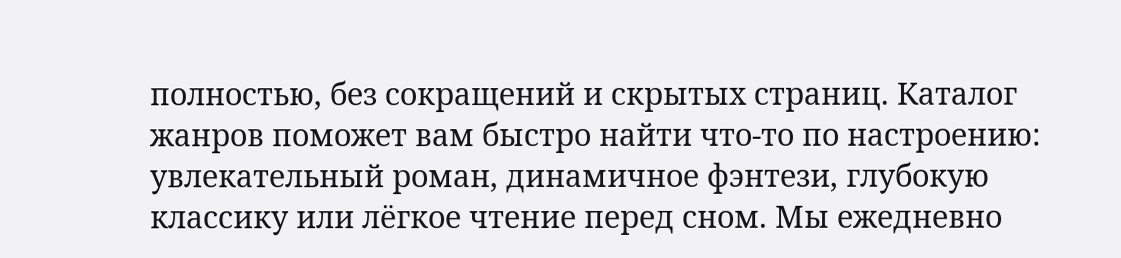полностью, без сокращений и скрытых страниц. Каталог жанров поможет вам быстро найти что-то по настроению: увлекательный роман, динамичное фэнтези, глубокую классику или лёгкое чтение перед сном. Мы ежедневно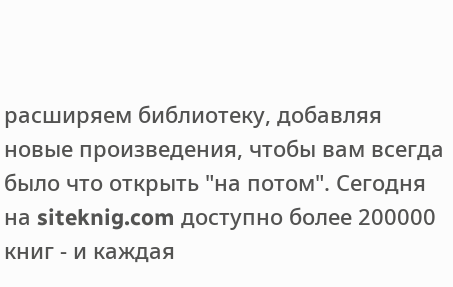расширяем библиотеку, добавляя новые произведения, чтобы вам всегда было что открыть "на потом". Сегодня на siteknig.com доступно более 200000 книг - и каждая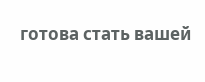готова стать вашей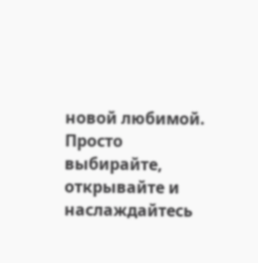новой любимой. Просто выбирайте, открывайте и наслаждайтесь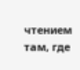чтением там, где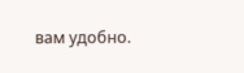вам удобно.